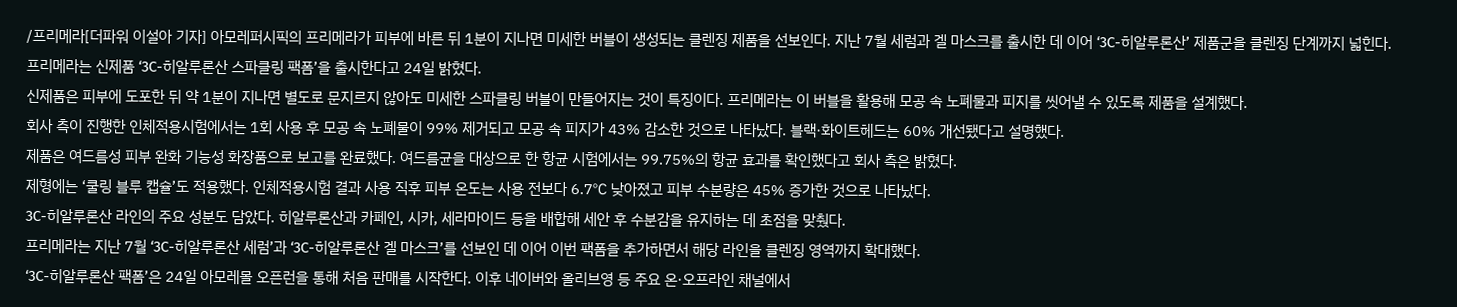/프리메라[더파워 이설아 기자] 아모레퍼시픽의 프리메라가 피부에 바른 뒤 1분이 지나면 미세한 버블이 생성되는 클렌징 제품을 선보인다. 지난 7월 세럼과 겔 마스크를 출시한 데 이어 ‘3C-히알루론산’ 제품군을 클렌징 단계까지 넓힌다.
프리메라는 신제품 ‘3C-히알루론산 스파클링 팩폼’을 출시한다고 24일 밝혔다.
신제품은 피부에 도포한 뒤 약 1분이 지나면 별도로 문지르지 않아도 미세한 스파클링 버블이 만들어지는 것이 특징이다. 프리메라는 이 버블을 활용해 모공 속 노폐물과 피지를 씻어낼 수 있도록 제품을 설계했다.
회사 측이 진행한 인체적용시험에서는 1회 사용 후 모공 속 노폐물이 99% 제거되고 모공 속 피지가 43% 감소한 것으로 나타났다. 블랙·화이트헤드는 60% 개선됐다고 설명했다.
제품은 여드름성 피부 완화 기능성 화장품으로 보고를 완료했다. 여드름균을 대상으로 한 항균 시험에서는 99.75%의 항균 효과를 확인했다고 회사 측은 밝혔다.
제형에는 ‘쿨링 블루 캡슐’도 적용했다. 인체적용시험 결과 사용 직후 피부 온도는 사용 전보다 6.7℃ 낮아졌고 피부 수분량은 45% 증가한 것으로 나타났다.
3C-히알루론산 라인의 주요 성분도 담았다. 히알루론산과 카페인, 시카, 세라마이드 등을 배합해 세안 후 수분감을 유지하는 데 초점을 맞췄다.
프리메라는 지난 7월 ‘3C-히알루론산 세럼’과 ‘3C-히알루론산 겔 마스크’를 선보인 데 이어 이번 팩폼을 추가하면서 해당 라인을 클렌징 영역까지 확대했다.
‘3C-히알루론산 팩폼’은 24일 아모레몰 오픈런을 통해 처음 판매를 시작한다. 이후 네이버와 올리브영 등 주요 온·오프라인 채널에서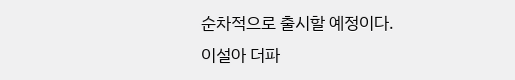순차적으로 출시할 예정이다.
이설아 더파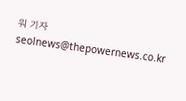워 기자 seolnews@thepowernews.co.kr